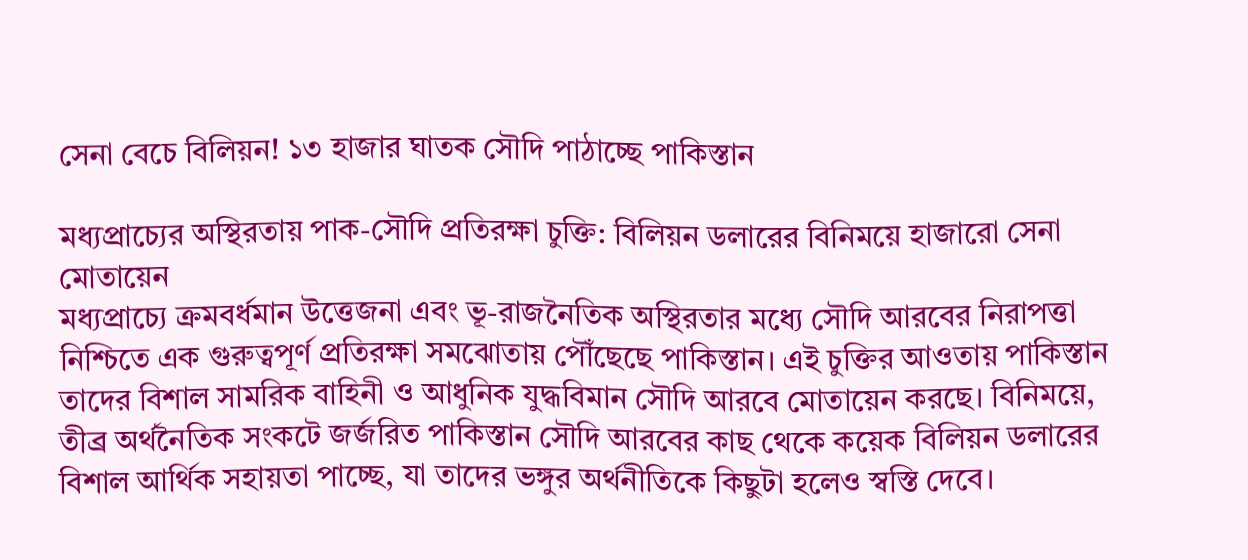সেনা বেচে বিলিয়ন! ১৩ হাজার ঘাতক সৌদি পাঠাচ্ছে পাকিস্তান

মধ্যপ্রাচ্যের অস্থিরতায় পাক-সৌদি প্রতিরক্ষা চুক্তি: বিলিয়ন ডলারের বিনিময়ে হাজারো সেনা মোতায়েন
মধ্যপ্রাচ্যে ক্রমবর্ধমান উত্তেজনা এবং ভূ-রাজনৈতিক অস্থিরতার মধ্যে সৌদি আরবের নিরাপত্তা নিশ্চিতে এক গুরুত্বপূর্ণ প্রতিরক্ষা সমঝোতায় পৌঁছেছে পাকিস্তান। এই চুক্তির আওতায় পাকিস্তান তাদের বিশাল সামরিক বাহিনী ও আধুনিক যুদ্ধবিমান সৌদি আরবে মোতায়েন করছে। বিনিময়ে, তীব্র অর্থনৈতিক সংকটে জর্জরিত পাকিস্তান সৌদি আরবের কাছ থেকে কয়েক বিলিয়ন ডলারের বিশাল আর্থিক সহায়তা পাচ্ছে, যা তাদের ভঙ্গুর অর্থনীতিকে কিছুটা হলেও স্বস্তি দেবে।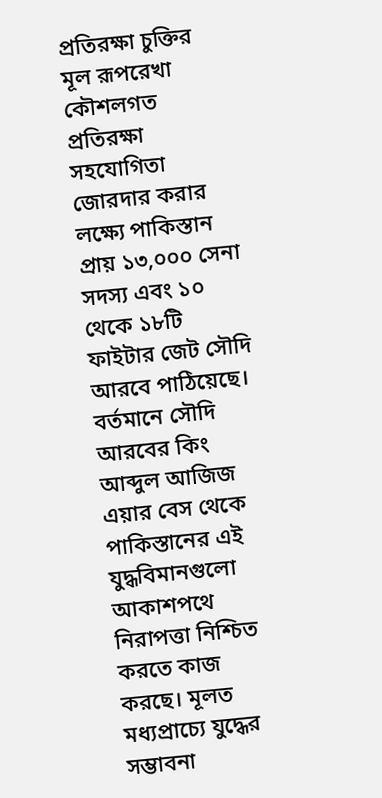প্রতিরক্ষা চুক্তির মূল রূপরেখা
কৌশলগত প্রতিরক্ষা সহযোগিতা জোরদার করার লক্ষ্যে পাকিস্তান প্রায় ১৩,০০০ সেনা সদস্য এবং ১০ থেকে ১৮টি ফাইটার জেট সৌদি আরবে পাঠিয়েছে। বর্তমানে সৌদি আরবের কিং আব্দুল আজিজ এয়ার বেস থেকে পাকিস্তানের এই যুদ্ধবিমানগুলো আকাশপথে নিরাপত্তা নিশ্চিত করতে কাজ করছে। মূলত মধ্যপ্রাচ্যে যুদ্ধের সম্ভাবনা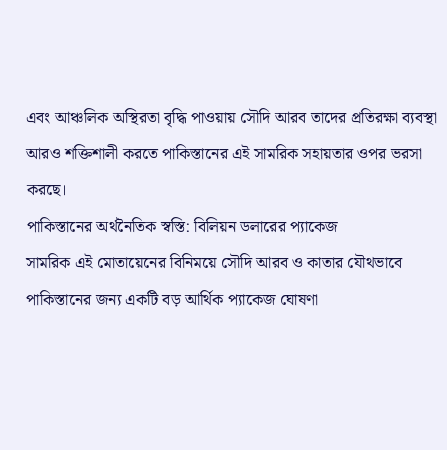এবং আঞ্চলিক অস্থিরতা বৃদ্ধি পাওয়ায় সৌদি আরব তাদের প্রতিরক্ষা ব্যবস্থা আরও শক্তিশালী করতে পাকিস্তানের এই সামরিক সহায়তার ওপর ভরসা করছে।
পাকিস্তানের অর্থনৈতিক স্বস্তি: বিলিয়ন ডলারের প্যাকেজ
সামরিক এই মোতায়েনের বিনিময়ে সৌদি আরব ও কাতার যৌথভাবে পাকিস্তানের জন্য একটি বড় আর্থিক প্যাকেজ ঘোষণা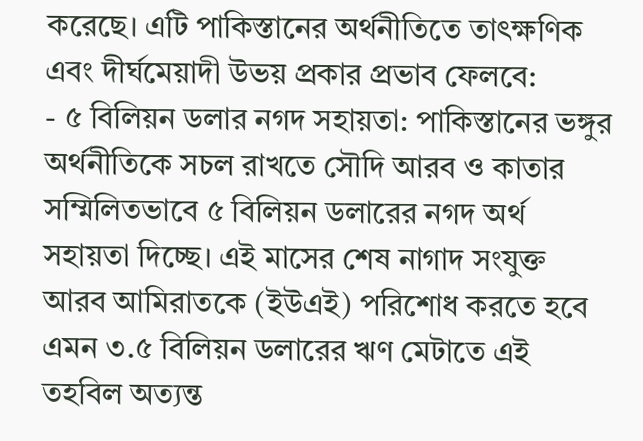করেছে। এটি পাকিস্তানের অর্থনীতিতে তাৎক্ষণিক এবং দীর্ঘমেয়াদী উভয় প্রকার প্রভাব ফেলবে:
- ৫ বিলিয়ন ডলার নগদ সহায়তা: পাকিস্তানের ভঙ্গুর অর্থনীতিকে সচল রাখতে সৌদি আরব ও কাতার সম্মিলিতভাবে ৫ বিলিয়ন ডলারের নগদ অর্থ সহায়তা দিচ্ছে। এই মাসের শেষ নাগাদ সংযুক্ত আরব আমিরাতকে (ইউএই) পরিশোধ করতে হবে এমন ৩.৫ বিলিয়ন ডলারের ঋণ মেটাতে এই তহবিল অত্যন্ত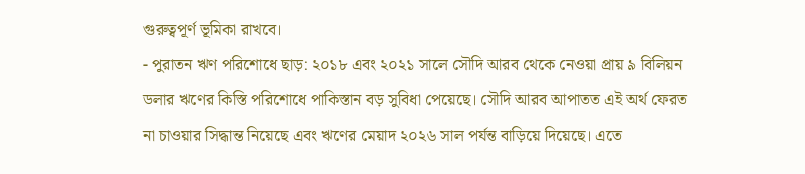গুরুত্বপূর্ণ ভূমিকা রাখবে।
- পুরাতন ঋণ পরিশোধে ছাড়: ২০১৮ এবং ২০২১ সালে সৌদি আরব থেকে নেওয়া প্রায় ৯ বিলিয়ন ডলার ঋণের কিস্তি পরিশোধে পাকিস্তান বড় সুবিধা পেয়েছে। সৌদি আরব আপাতত এই অর্থ ফেরত না চাওয়ার সিদ্ধান্ত নিয়েছে এবং ঋণের মেয়াদ ২০২৬ সাল পর্যন্ত বাড়িয়ে দিয়েছে। এতে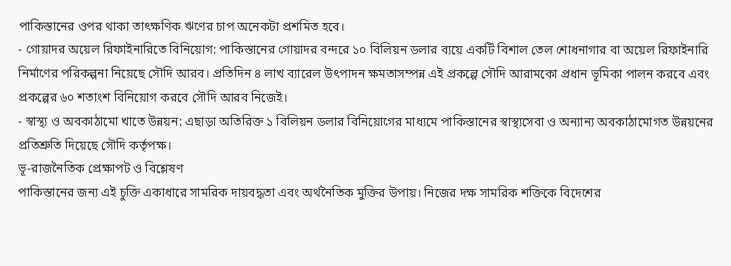পাকিস্তানের ওপর থাকা তাৎক্ষণিক ঋণের চাপ অনেকটা প্রশমিত হবে।
- গোয়াদর অয়েল রিফাইনারিতে বিনিয়োগ: পাকিস্তানের গোয়াদর বন্দরে ১০ বিলিয়ন ডলার ব্যয়ে একটি বিশাল তেল শোধনাগার বা অয়েল রিফাইনারি নির্মাণের পরিকল্পনা নিয়েছে সৌদি আরব। প্রতিদিন ৪ লাখ ব্যারেল উৎপাদন ক্ষমতাসম্পন্ন এই প্রকল্পে সৌদি আরামকো প্রধান ভূমিকা পালন করবে এবং প্রকল্পের ৬০ শতাংশ বিনিয়োগ করবে সৌদি আরব নিজেই।
- স্বাস্থ্য ও অবকাঠামো খাতে উন্নয়ন: এছাড়া অতিরিক্ত ১ বিলিয়ন ডলার বিনিয়োগের মাধ্যমে পাকিস্তানের স্বাস্থ্যসেবা ও অন্যান্য অবকাঠামোগত উন্নয়নের প্রতিশ্রুতি দিয়েছে সৌদি কর্তৃপক্ষ।
ভূ-রাজনৈতিক প্রেক্ষাপট ও বিশ্লেষণ
পাকিস্তানের জন্য এই চুক্তি একাধারে সামরিক দায়বদ্ধতা এবং অর্থনৈতিক মুক্তির উপায়। নিজের দক্ষ সামরিক শক্তিকে বিদেশের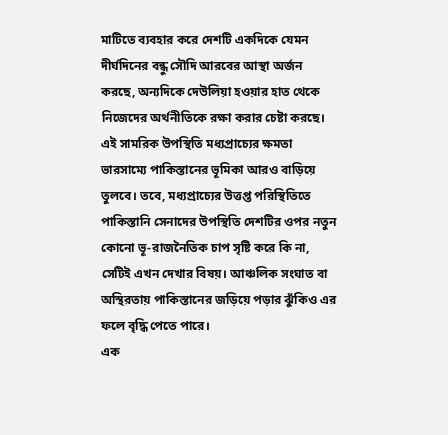মাটিতে ব্যবহার করে দেশটি একদিকে যেমন দীর্ঘদিনের বন্ধু সৌদি আরবের আস্থা অর্জন করছে, অন্যদিকে দেউলিয়া হওয়ার হাত থেকে নিজেদের অর্থনীতিকে রক্ষা করার চেষ্টা করছে। এই সামরিক উপস্থিতি মধ্যপ্রাচ্যের ক্ষমতা ভারসাম্যে পাকিস্তানের ভূমিকা আরও বাড়িয়ে তুলবে। তবে, মধ্যপ্রাচ্যের উত্তপ্ত পরিস্থিতিতে পাকিস্তানি সেনাদের উপস্থিতি দেশটির ওপর নতুন কোনো ভূ-রাজনৈতিক চাপ সৃষ্টি করে কি না, সেটিই এখন দেখার বিষয়। আঞ্চলিক সংঘাত বা অস্থিরতায় পাকিস্তানের জড়িয়ে পড়ার ঝুঁকিও এর ফলে বৃদ্ধি পেতে পারে।
এক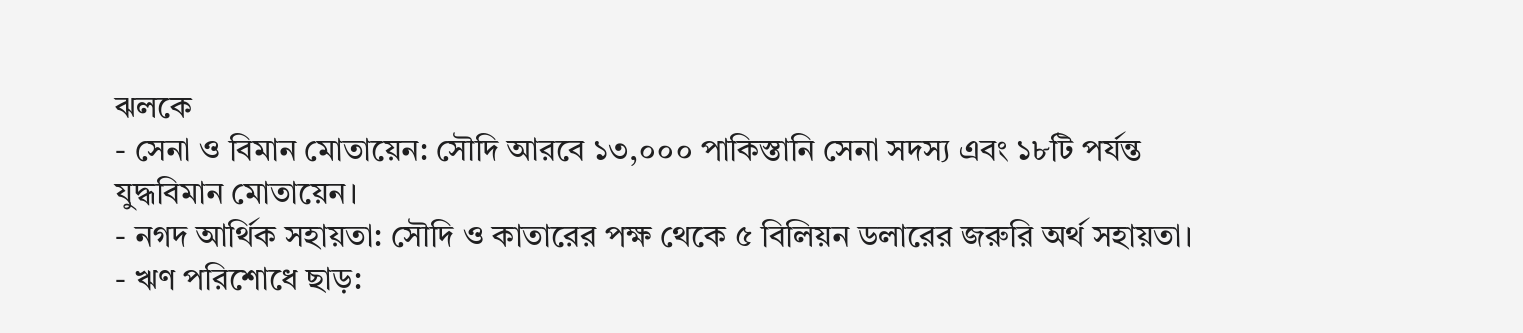ঝলকে
- সেনা ও বিমান মোতায়েন: সৌদি আরবে ১৩,০০০ পাকিস্তানি সেনা সদস্য এবং ১৮টি পর্যন্ত যুদ্ধবিমান মোতায়েন।
- নগদ আর্থিক সহায়তা: সৌদি ও কাতারের পক্ষ থেকে ৫ বিলিয়ন ডলারের জরুরি অর্থ সহায়তা।
- ঋণ পরিশোধে ছাড়: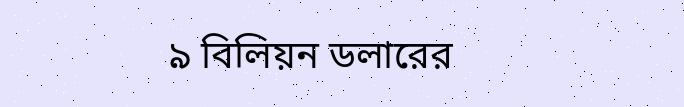৯ বিলিয়ন ডলারের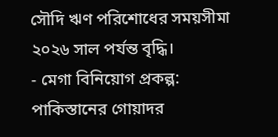সৌদি ঋণ পরিশোধের সময়সীমা ২০২৬ সাল পর্যন্ত বৃদ্ধি।
- মেগা বিনিয়োগ প্রকল্প: পাকিস্তানের গোয়াদর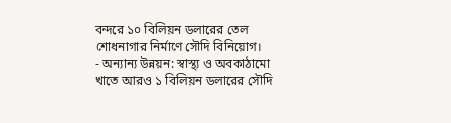বন্দরে ১০ বিলিয়ন ডলারের তেল শোধনাগার নির্মাণে সৌদি বিনিয়োগ।
- অন্যান্য উন্নয়ন: স্বাস্থ্য ও অবকাঠামো খাতে আরও ১ বিলিয়ন ডলারের সৌদি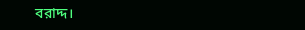বরাদ্দ।